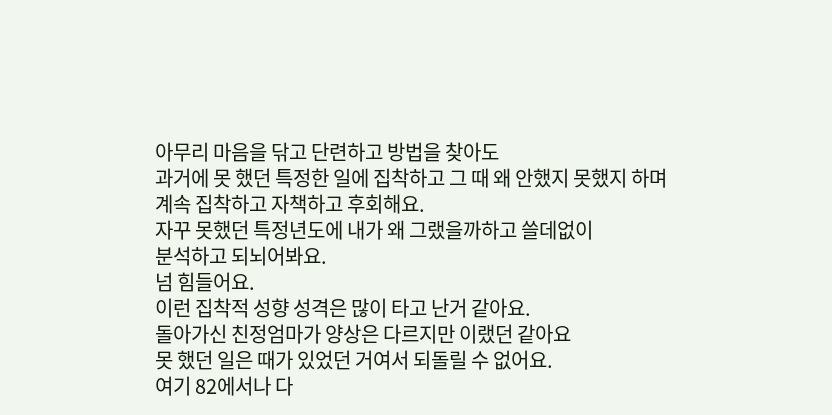아무리 마음을 닦고 단련하고 방법을 찾아도
과거에 못 했던 특정한 일에 집착하고 그 때 왜 안했지 못했지 하며
계속 집착하고 자책하고 후회해요.
자꾸 못했던 특정년도에 내가 왜 그랬을까하고 쓸데없이
분석하고 되뇌어봐요.
넘 힘들어요.
이런 집착적 성향 성격은 많이 타고 난거 같아요.
돌아가신 친정엄마가 양상은 다르지만 이랬던 같아요
못 했던 일은 때가 있었던 거여서 되돌릴 수 없어요.
여기 82에서나 다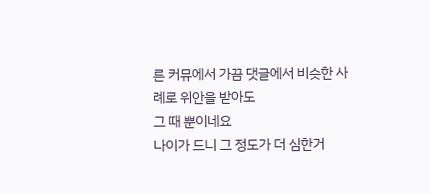른 커뮤에서 가끔 댓글에서 비슷한 사례로 위안을 받아도
그 때 뿐이네요
나이가 드니 그 정도가 더 심한거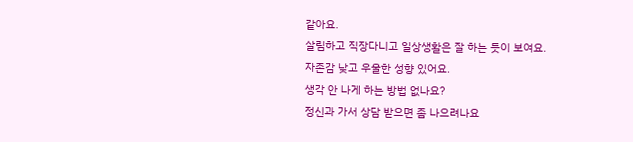같아요.
살림하고 직장다니고 일상생활은 잘 하는 듯이 보여요.
자존감 낮고 우울한 성향 있어요.
생각 안 나게 하는 방법 없나요?
정신과 가서 상담 받으면 좀 나으려나요